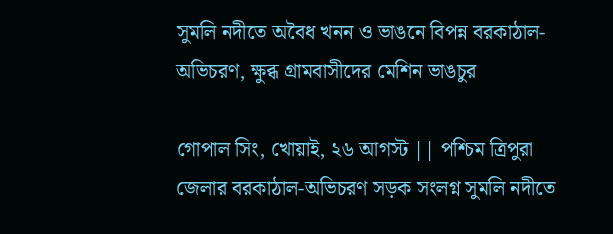সুমলি নদীতে অবৈধ খনন ও ভাঙনে বিপন্ন বরকাঠাল-অভিচরণ, ক্ষুব্ধ গ্রামবাসীদের মেশিন ভাঙচুর

গোপাল সিং, খোয়াই, ২৬ আগস্ট || পশ্চিম ত্রিপুরা জেলার বরকাঠাল-অভিচরণ সড়ক সংলগ্ন সুমলি নদীতে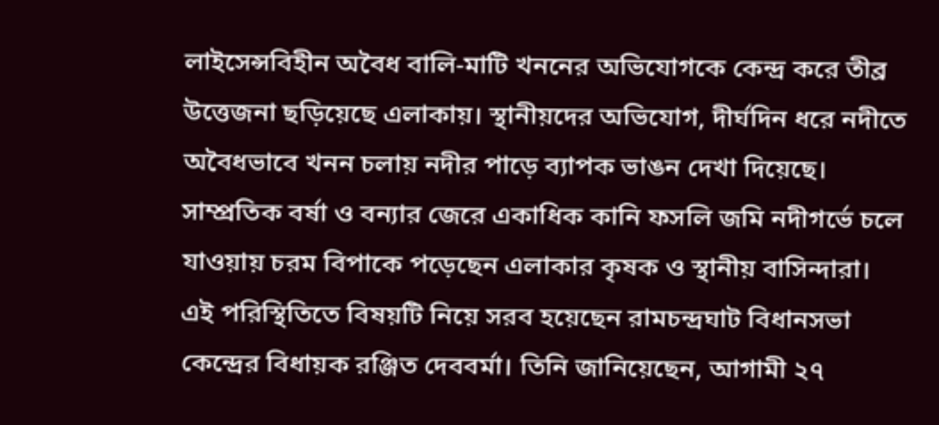লাইসেন্সবিহীন অবৈধ বালি-মাটি খননের অভিযোগকে কেন্দ্র করে তীব্র উত্তেজনা ছড়িয়েছে এলাকায়। স্থানীয়দের অভিযোগ, দীর্ঘদিন ধরে নদীতে অবৈধভাবে খনন চলায় নদীর পাড়ে ব্যাপক ভাঙন দেখা দিয়েছে। সাম্প্রতিক বর্ষা ও বন্যার জেরে একাধিক কানি ফসলি জমি নদীগর্ভে চলে যাওয়ায় চরম বিপাকে পড়েছেন এলাকার কৃষক ও স্থানীয় বাসিন্দারা।
এই পরিস্থিতিতে বিষয়টি নিয়ে সরব হয়েছেন রামচন্দ্রঘাট বিধানসভা কেন্দ্রের বিধায়ক রঞ্জিত দেববর্মা। তিনি জানিয়েছেন, আগামী ২৭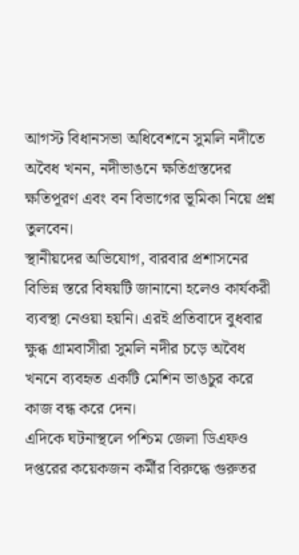আগস্ট বিধানসভা অধিবেশনে সুমলি নদীতে অবৈধ খনন, নদীভাঙনে ক্ষতিগ্রস্তদের ক্ষতিপূরণ এবং বন বিভাগের ভূমিকা নিয়ে প্রশ্ন তুলবেন।
স্থানীয়দের অভিযোগ, বারবার প্রশাসনের বিভিন্ন স্তরে বিষয়টি জানানো হলেও কার্যকরী ব্যবস্থা নেওয়া হয়নি। এরই প্রতিবাদে বুধবার ক্ষুব্ধ গ্রামবাসীরা সুমলি নদীর চড়ে অবৈধ খননে ব্যবহৃত একটি মেশিন ভাঙচুর করে কাজ বন্ধ করে দেন।
এদিকে ঘটনাস্থলে পশ্চিম জেলা ডিএফও দপ্তরের কয়েকজন কর্মীর বিরুদ্ধে গুরুতর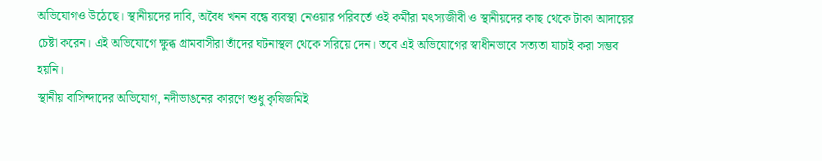অভিযোগও উঠেছে। স্থানীয়দের দাবি, অবৈধ খনন বন্ধে ব্যবস্থা নেওয়ার পরিবর্তে ওই কর্মীরা মৎস্যজীবী ও স্থানীয়দের কাছ থেকে টাকা আদায়ের চেষ্টা করেন। এই অভিযোগে ক্ষুব্ধ গ্রামবাসীরা তাঁদের ঘটনাস্থল থেকে সরিয়ে দেন। তবে এই অভিযোগের স্বাধীনভাবে সত্যতা যাচাই করা সম্ভব হয়নি।
স্থানীয় বাসিন্দাদের অভিযোগ, নদীভাঙনের কারণে শুধু কৃষিজমিই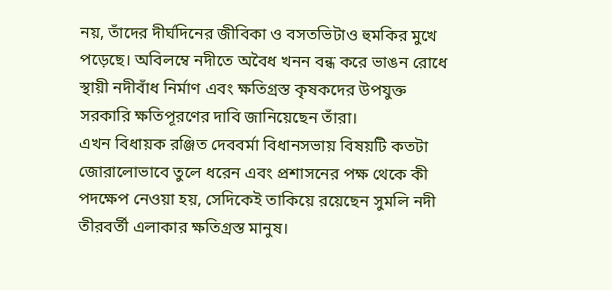নয়, তাঁদের দীর্ঘদিনের জীবিকা ও বসতভিটাও হুমকির মুখে পড়েছে। অবিলম্বে নদীতে অবৈধ খনন বন্ধ করে ভাঙন রোধে স্থায়ী নদীবাঁধ নির্মাণ এবং ক্ষতিগ্রস্ত কৃষকদের উপযুক্ত সরকারি ক্ষতিপূরণের দাবি জানিয়েছেন তাঁরা।
এখন বিধায়ক রঞ্জিত দেববর্মা বিধানসভায় বিষয়টি কতটা জোরালোভাবে তুলে ধরেন এবং প্রশাসনের পক্ষ থেকে কী পদক্ষেপ নেওয়া হয়, সেদিকেই তাকিয়ে রয়েছেন সুমলি নদী তীরবর্তী এলাকার ক্ষতিগ্রস্ত মানুষ।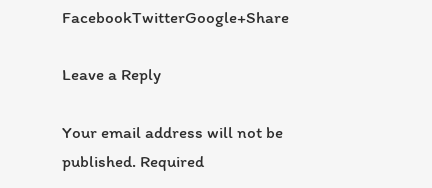FacebookTwitterGoogle+Share

Leave a Reply

Your email address will not be published. Required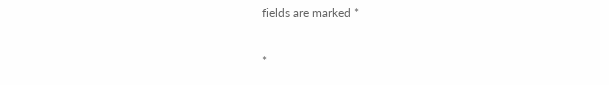fields are marked *

*